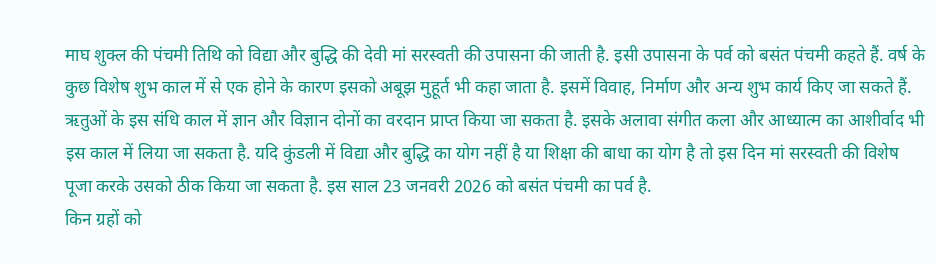माघ शुक्ल की पंचमी तिथि को विद्या और बुद्धि की देवी मां सरस्वती की उपासना की जाती है. इसी उपासना के पर्व को बसंत पंचमी कहते हैं. वर्ष के कुछ विशेष शुभ काल में से एक होने के कारण इसको अबूझ मुहूर्त भी कहा जाता है. इसमें विवाह, निर्माण और अन्य शुभ कार्य किए जा सकते हैं.
ऋतुओं के इस संधि काल में ज्ञान और विज्ञान दोनों का वरदान प्राप्त किया जा सकता है. इसके अलावा संगीत कला और आध्यात्म का आशीर्वाद भी इस काल में लिया जा सकता है. यदि कुंडली में विद्या और बुद्धि का योग नहीं है या शिक्षा की बाधा का योग है तो इस दिन मां सरस्वती की विशेष पूजा करके उसको ठीक किया जा सकता है. इस साल 23 जनवरी 2026 को बसंत पंचमी का पर्व है.
किन ग्रहों को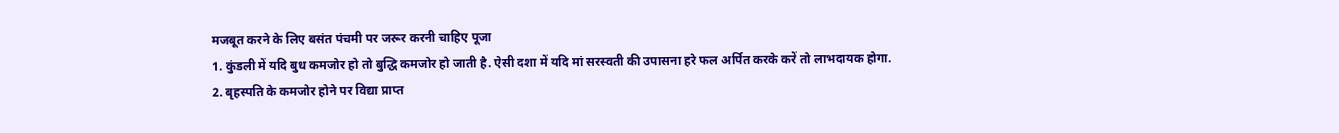मजबूत करने के लिए बसंत पंचमी पर जरूर करनी चाहिए पूजा
1. कुंडली में यदि बुध कमजोर हो तो बुद्धि कमजोर हो जाती है. ऐसी दशा में यदि मां सरस्वती की उपासना हरे फल अर्पित करके करें तो लाभदायक होगा.
2. बृहस्पति के कमजोर होने पर विद्या प्राप्त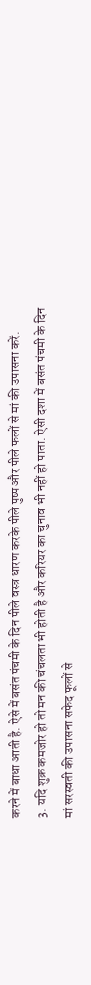करने में बाधा आती है. ऐसे में बसंत पंचमी के दिन पीले वस्त्र धारण करके पीले पुष्प और पीले फलों से मां की उपासना करें.
3. यदि शुक्र कमजोर हो तो मन की चंचलता भी होती है और करियर का चुनाव भी नहीं हो पाता. ऐसी दशा में बसंत पंचमी के दिन मां सरस्वती की उपासना सफेद फूलों से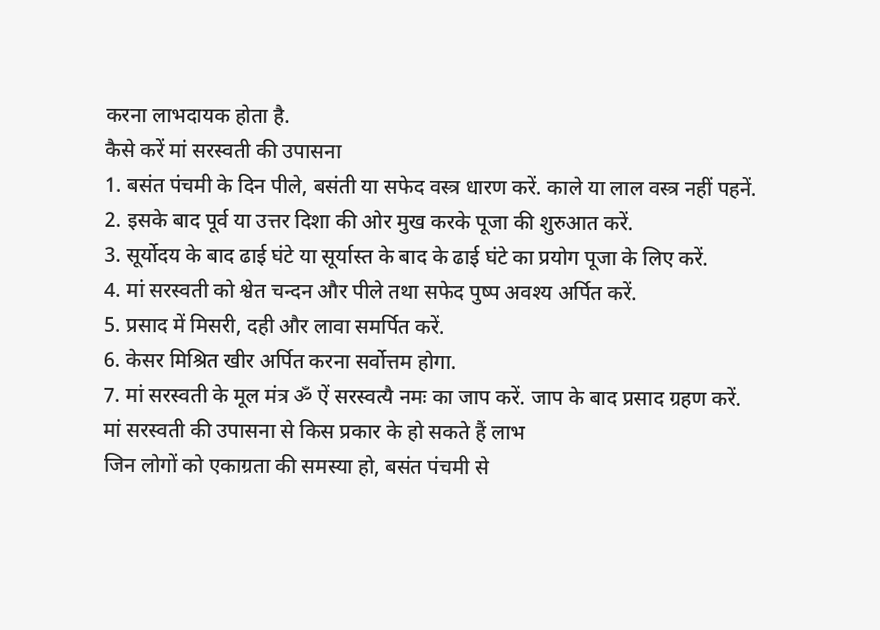करना लाभदायक होता है.
कैसे करें मां सरस्वती की उपासना
1. बसंत पंचमी के दिन पीले, बसंती या सफेद वस्त्र धारण करें. काले या लाल वस्त्र नहीं पहनें.
2. इसके बाद पूर्व या उत्तर दिशा की ओर मुख करके पूजा की शुरुआत करें.
3. सूर्योदय के बाद ढाई घंटे या सूर्यास्त के बाद के ढाई घंटे का प्रयोग पूजा के लिए करें.
4. मां सरस्वती को श्वेत चन्दन और पीले तथा सफेद पुष्प अवश्य अर्पित करें.
5. प्रसाद में मिसरी, दही और लावा समर्पित करें.
6. केसर मिश्रित खीर अर्पित करना सर्वोत्तम होगा.
7. मां सरस्वती के मूल मंत्र ॐ ऐं सरस्वत्यै नमः का जाप करें. जाप के बाद प्रसाद ग्रहण करें.
मां सरस्वती की उपासना से किस प्रकार के हो सकते हैं लाभ
जिन लोगों को एकाग्रता की समस्या हो, बसंत पंचमी से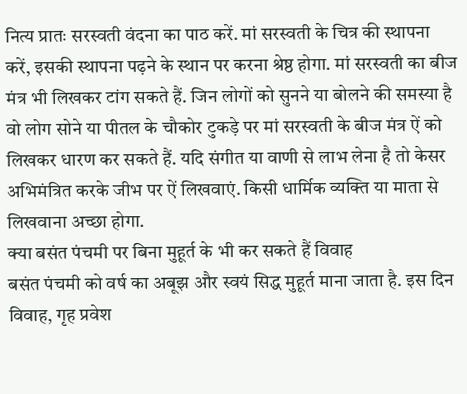नित्य प्रातः सरस्वती वंदना का पाठ करें. मां सरस्वती के चित्र की स्थापना करें, इसकी स्थापना पढ़ने के स्थान पर करना श्रेष्ठ होगा. मां सरस्वती का बीज मंत्र भी लिखकर टांग सकते हैं. जिन लोगों को सुनने या बोलने की समस्या है वो लोग सोने या पीतल के चौकोर टुकड़े पर मां सरस्वती के बीज मंत्र ऐं को लिखकर धारण कर सकते हैं. यदि संगीत या वाणी से लाभ लेना है तो केसर अभिमंत्रित करके जीभ पर ऐं लिखवाएं. किसी धार्मिक व्यक्ति या माता से लिखवाना अच्छा होगा.
क्या बसंत पंचमी पर बिना मुहूर्त के भी कर सकते हैं विवाह
बसंत पंचमी को वर्ष का अबूझ और स्वयं सिद्ध मुहूर्त माना जाता है. इस दिन विवाह, गृह प्रवेश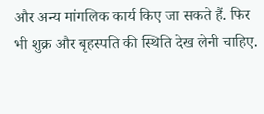और अन्य मांगलिक कार्य किए जा सकते हैं. फिर भी शुक्र और बृहस्पति की स्थिति देख लेनी चाहिए.